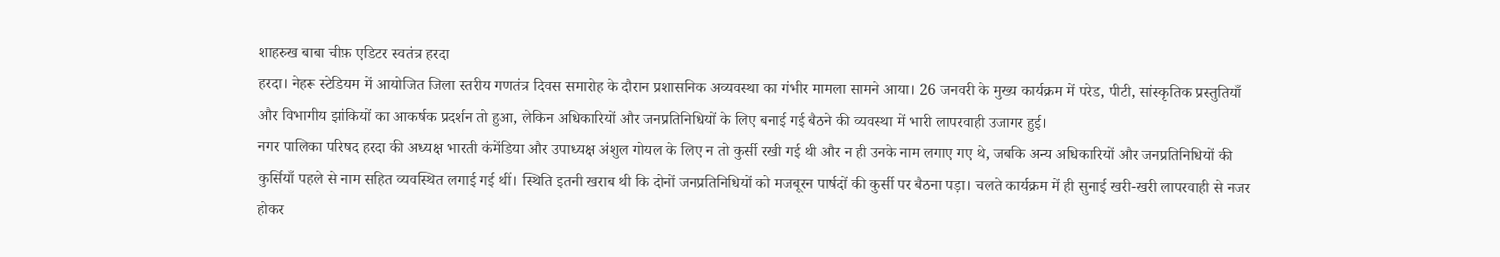शाहरुख बाबा चीफ़ एडिटर स्वतंत्र हरदा
हरदा। नेहरू स्टेडियम में आयोजित जिला स्तरीय गणतंत्र दिवस समारोह के दौरान प्रशासनिक अव्यवस्था का गंभीर मामला सामने आया। 26 जनवरी के मुख्य कार्यक्रम में परेड, पीटी, सांस्कृतिक प्रस्तुतियाँ और विभागीय झांकियों का आकर्षक प्रदर्शन तो हुआ, लेकिन अधिकारियों और जनप्रतिनिधियों के लिए बनाई गई बैठने की व्यवस्था में भारी लापरवाही उजागर हुई।
नगर पालिका परिषद हरदा की अध्यक्ष भारती कंमेंडिया और उपाध्यक्ष अंशुल गोयल के लिए न तो कुर्सी रखी गई थी और न ही उनके नाम लगाए गए थे, जबकि अन्य अधिकारियों और जनप्रतिनिधियों की कुर्सियाँ पहले से नाम सहित व्यवस्थित लगाई गई थीं। स्थिति इतनी खराब थी कि दोनों जनप्रतिनिधियों को मजबूरन पार्षदों की कुर्सी पर बैठना पड़ा। चलते कार्यक्रम में ही सुनाई खरी-खरी लापरवाही से नजर होकर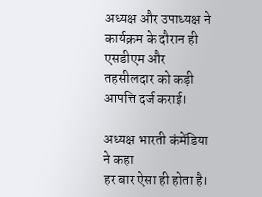अध्यक्ष और उपाध्यक्ष ने कार्यक्रम के दौरान ही एसडीएम और तहसीलदार को कड़ी आपत्ति दर्ज कराई।

अध्यक्ष भारती कंमेंडिया ने कहा
हर बार ऐसा ही होता है।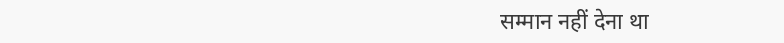सम्मान नहीं देना था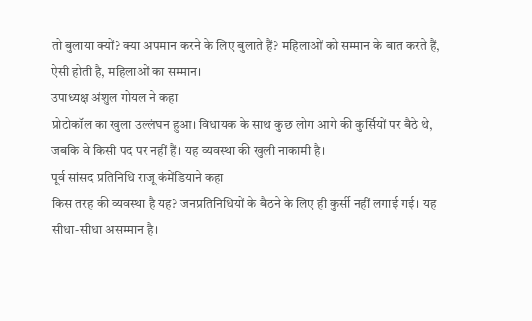तो बुलाया क्यों? क्या अपमान करने के लिए बुलाते हैं? महिलाओं को सम्मान के बात करते हैं, ऐसी होती है, महिलाओं का सम्मान।
उपाध्यक्ष अंशुल गोयल ने कहा
प्रोटोकॉल का खुला उल्लंघन हुआ। विधायक के साथ कुछ लोग आगे की कुर्सियों पर बैठे थे, जबकि वे किसी पद पर नहीं हैं। यह व्यवस्था की खुली नाकामी है।
पूर्व सांसद प्रतिनिधि राजू कंमेंडियाने कहा
किस तरह की व्यवस्था है यह? जनप्रतिनिधियों के बैठने के लिए ही कुर्सी नहीं लगाई गई। यह सीधा-सीधा असम्मान है।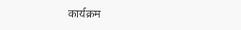कार्यक्रम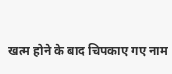खत्म होने के बाद चिपकाए गए नाम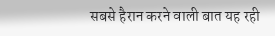सबसे हैरान करने वाली बात यह रही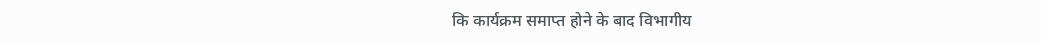कि कार्यक्रम समाप्त होने के बाद विभागीय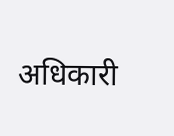अधिकारी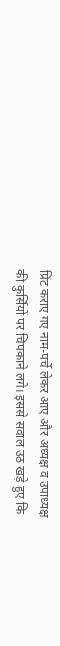प्रिंट कराए गए नाम-पर्चे लेकर आए और अध्यक्ष व उपाध्यक्ष की कुर्सियों पर चिपकाने लगे। इससे सवाल उठ खड़े हुए कि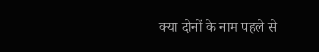क्या दोनों के नाम पहले से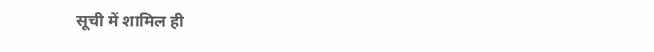सूची में शामिल ही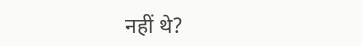नहीं थे?